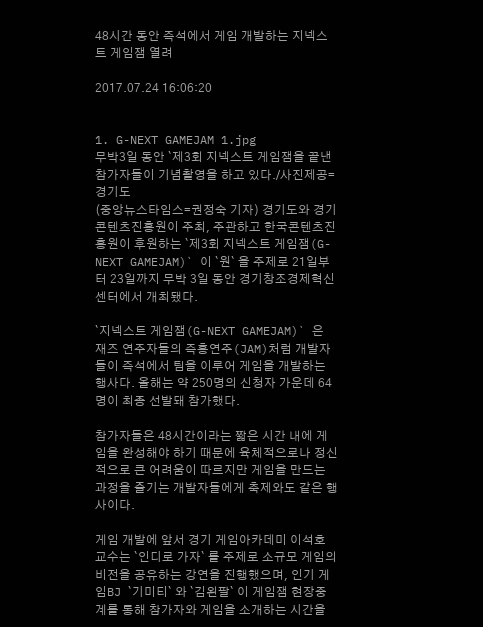48시간 동안 즉석에서 게임 개발하는 지넥스트 게임잼 열려

2017.07.24 16:06:20


1. G-NEXT GAMEJAM 1.jpg
무박3일 동안 `제3회 지넥스트 게임잼을 끝낸 참가자들이 기념촬영을 하고 있다./사진제공=경기도
(중앙뉴스타임스=권정숙 기자) 경기도와 경기콘텐츠진흥원이 주최, 주관하고 한국콘텐츠진흥원이 후원하는 `제3회 지넥스트 게임잼(G-NEXT GAMEJAM)` 이 `원` 을 주제로 21일부터 23일까지 무박 3일 동안 경기창조경제혁신센터에서 개최됐다.

`지넥스트 게임잼(G-NEXT GAMEJAM)` 은 재즈 연주자들의 즉흥연주(JAM)처럼 개발자들이 즉석에서 팀을 이루어 게임을 개발하는 행사다. 올해는 약 250명의 신청자 가운데 64명이 최종 선발돼 참가했다.

참가자들은 48시간이라는 짧은 시간 내에 게임을 완성해야 하기 때문에 육체적으로나 정신적으로 큰 어려움이 따르지만 게임을 만드는 과정을 즐기는 개발자들에게 축제와도 같은 행사이다.

게임 개발에 앞서 경기 게임아카데미 이석호 교수는 `인디로 가자` 를 주제로 소규모 게임의 비전을 공유하는 강연을 진행했으며, 인기 게임BJ `기미티` 와 `김왼팔` 이 게임잼 현장중계를 통해 참가자와 게임을 소개하는 시간을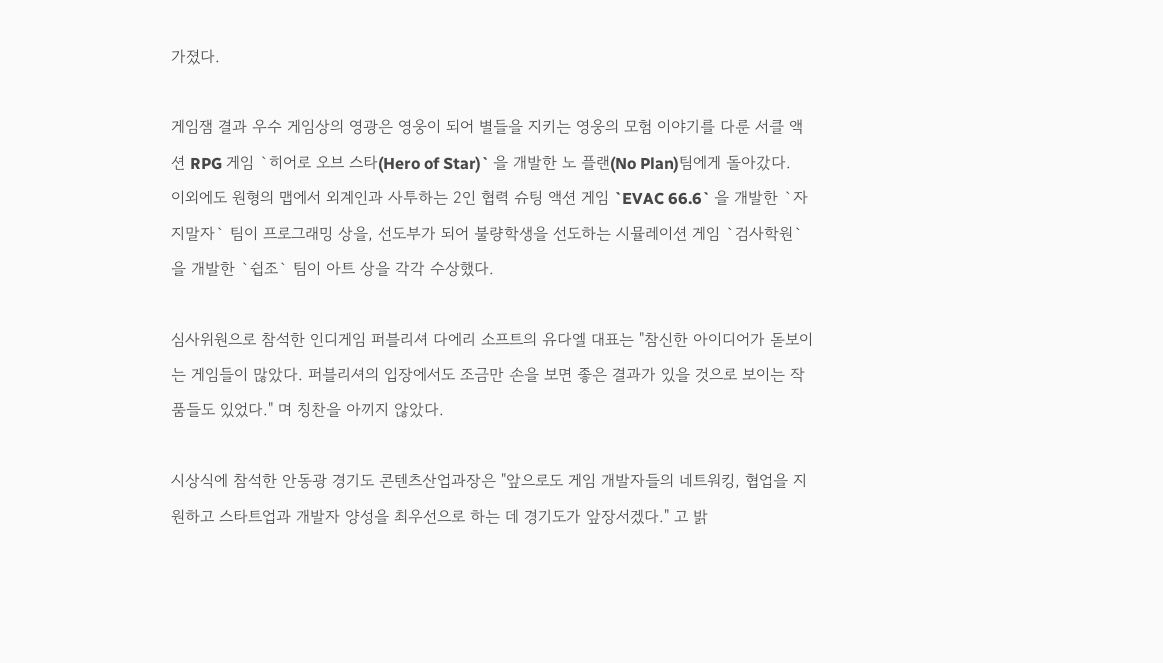가졌다.

게임잼 결과 우수 게임상의 영광은 영웅이 되어 별들을 지키는 영웅의 모험 이야기를 다룬 서클 액션 RPG 게임 `히어로 오브 스타(Hero of Star)` 을 개발한 노 플랜(No Plan)팀에게 돌아갔다. 이외에도 원형의 맵에서 외계인과 사투하는 2인 협력 슈팅 액션 게임 `EVAC 66.6` 을 개발한 `자지말자` 팀이 프로그래밍 상을, 선도부가 되어 불량학생을 선도하는 시뮬레이션 게임 `검사학원` 을 개발한 `쉽조` 팀이 아트 상을 각각 수상했다.

심사위원으로 참석한 인디게임 퍼블리셔 다에리 소프트의 유다엘 대표는 "참신한 아이디어가 돋보이는 게임들이 많았다. 퍼블리셔의 입장에서도 조금만 손을 보면 좋은 결과가 있을 것으로 보이는 작품들도 있었다." 며 칭찬을 아끼지 않았다.

시상식에 참석한 안동광 경기도 콘텐츠산업과장은 "앞으로도 게임 개발자들의 네트워킹, 협업을 지원하고 스타트업과 개발자 양성을 최우선으로 하는 데 경기도가 앞장서겠다." 고 밝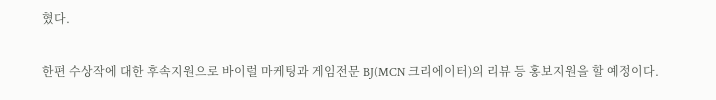혔다.

한편 수상작에 대한 후속지원으로 바이럴 마케팅과 게임전문 BJ(MCN 크리에이터)의 리뷰 등 홍보지원을 할 예정이다.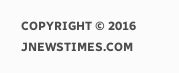COPYRIGHT © 2016 JNEWSTIMES.COM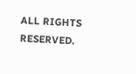ALL RIGHTS RESERVED.